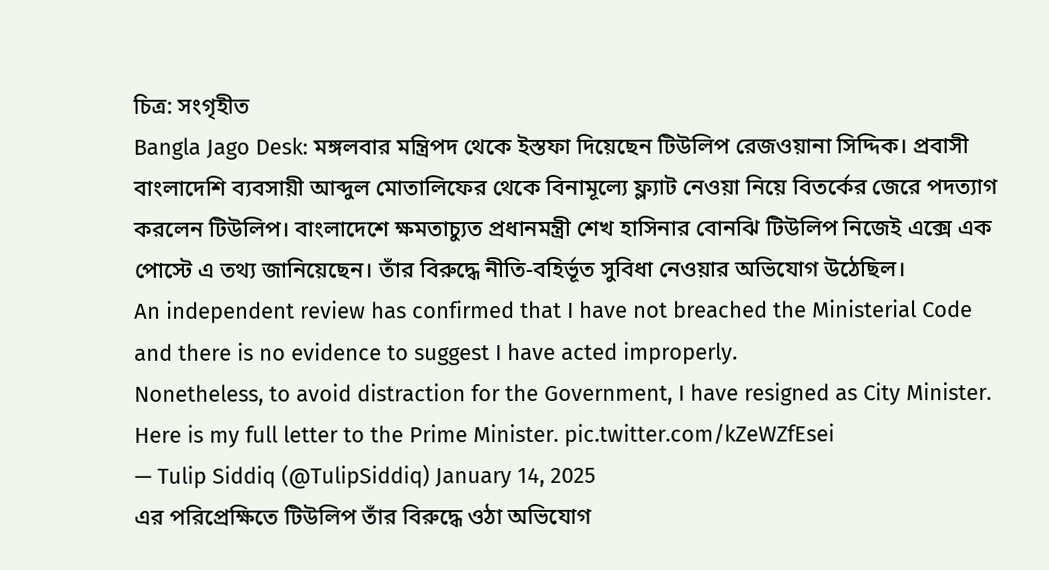চিত্র: সংগৃহীত
Bangla Jago Desk: মঙ্গলবার মন্ত্রিপদ থেকে ইস্তফা দিয়েছেন টিউলিপ রেজওয়ানা সিদ্দিক। প্রবাসী বাংলাদেশি ব্যবসায়ী আব্দুল মোতালিফের থেকে বিনামূল্যে ফ্ল্যাট নেওয়া নিয়ে বিতর্কের জেরে পদত্যাগ করলেন টিউলিপ। বাংলাদেশে ক্ষমতাচ্যুত প্রধানমন্ত্রী শেখ হাসিনার বোনঝি টিউলিপ নিজেই এক্সে এক পোস্টে এ তথ্য জানিয়েছেন। তাঁর বিরুদ্ধে নীতি-বহির্ভূত সুবিধা নেওয়ার অভিযোগ উঠেছিল।
An independent review has confirmed that I have not breached the Ministerial Code and there is no evidence to suggest I have acted improperly.
Nonetheless, to avoid distraction for the Government, I have resigned as City Minister.
Here is my full letter to the Prime Minister. pic.twitter.com/kZeWZfEsei
— Tulip Siddiq (@TulipSiddiq) January 14, 2025
এর পরিপ্রেক্ষিতে টিউলিপ তাঁর বিরুদ্ধে ওঠা অভিযোগ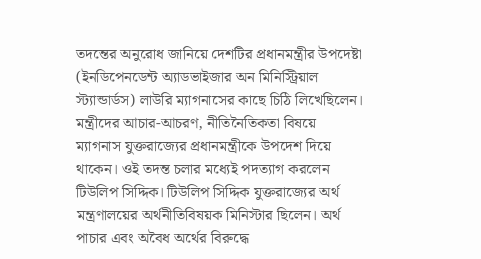তদন্তের অনুরোধ জানিয়ে দেশটির প্রধানমন্ত্রীর উপদেষ্টা (ইনডিপেনডেন্ট অ্যাডভাইজার অন মিনিস্ট্রিয়াল স্ট্যান্ডার্ডস) লাউরি ম্যাগনাসের কাছে চিঠি লিখেছিলেন। মন্ত্রীদের আচার-আচরণ, নীতিনৈতিকতা বিষয়ে ম্যাগনাস যুক্তরাজ্যের প্রধানমন্ত্রীকে উপদেশ দিয়ে থাকেন। ওই তদন্ত চলার মধ্যেই পদত্যাগ করলেন টিউলিপ সিদ্দিক। টিউলিপ সিদ্দিক যুক্তরাজ্যের অর্থ মন্ত্রণালয়ের অর্থনীতিবিষয়ক মিনিস্টার ছিলেন। অর্থ পাচার এবং অবৈধ অর্থের বিরুদ্ধে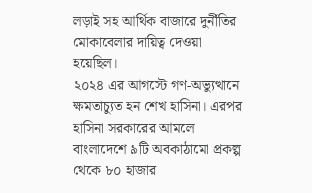লড়াই সহ আর্থিক বাজারে দুর্নীতির মোকাবেলার দায়িত্ব দেওয়া হয়েছিল।
২০২৪ এর আগস্টে গণ-অভ্যুত্থানে ক্ষমতাচ্যুত হন শেখ হাসিনা। এরপর হাসিনা সরকারের আমলে বাংলাদেশে ৯টি অবকাঠামো প্রকল্প থেকে ৮০ হাজার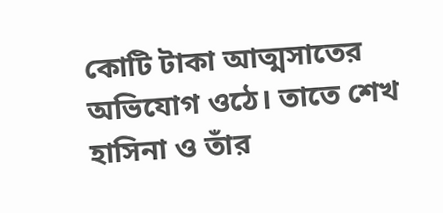কোটি টাকা আত্মসাতের অভিযোগ ওঠে। তাতে শেখ হাসিনা ও তাঁর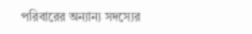পরিবারের অন্যান্য সদস্যের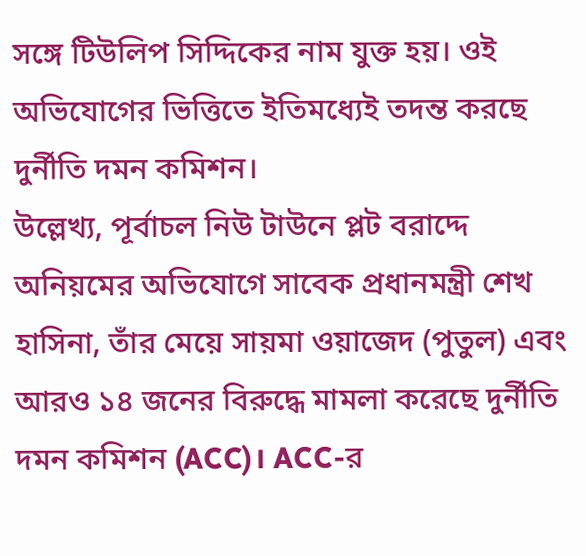সঙ্গে টিউলিপ সিদ্দিকের নাম যুক্ত হয়। ওই অভিযোগের ভিত্তিতে ইতিমধ্যেই তদন্ত করছে দুর্নীতি দমন কমিশন।
উল্লেখ্য, পূর্বাচল নিউ টাউনে প্লট বরাদ্দে অনিয়মের অভিযোগে সাবেক প্রধানমন্ত্রী শেখ হাসিনা, তাঁর মেয়ে সায়মা ওয়াজেদ (পুতুল) এবং আরও ১৪ জনের বিরুদ্ধে মামলা করেছে দুর্নীতি দমন কমিশন (ACC)। ACC-র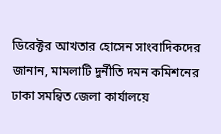ডিরেক্টর আখতার হোসেন সাংবাদিকদের জানান, মামলাটি দুর্নীতি দমন কমিশনের ঢাকা সমন্বিত জেলা কার্যালয়ে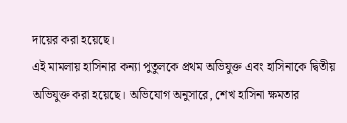দায়ের করা হয়েছে।
এই মামলায় হাসিনার কন্যা পুতুলকে প্রথম অভিযুক্ত এবং হাসিনাকে দ্বিতীয় অভিযুক্ত করা হয়েছে। অভিযোগ অনুসারে, শেখ হাসিনা ক্ষমতার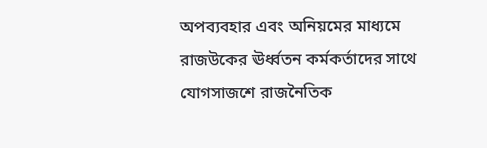অপব্যবহার এবং অনিয়মের মাধ্যমে রাজউকের ঊর্ধ্বতন কর্মকর্তাদের সাথে যোগসাজশে রাজনৈতিক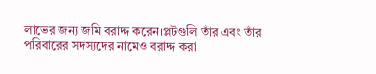লাভের জন্য জমি বরাদ্দ করেন।প্লটগুলি তাঁর এবং তাঁর পরিবারের সদস্যদের নামেও বরাদ্দ করা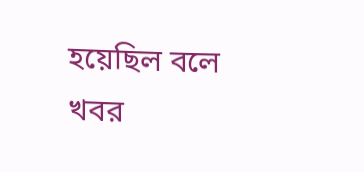হয়েছিল বলে খবর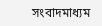সংবাদমাধ্যম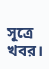সূত্রে খবর।